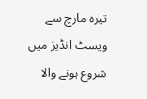تیرہ مارچ سے ویسٹ انڈیز میں شروع ہونے والا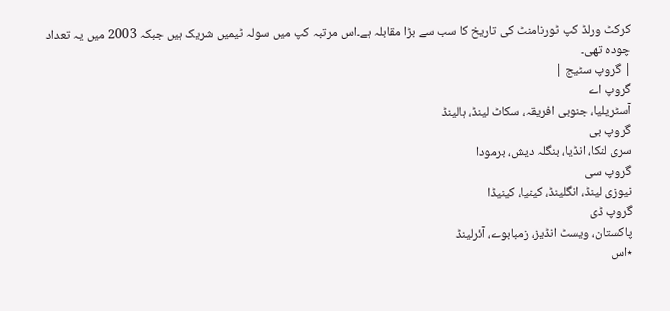کرکٹ ورلڈ کپ ٹورنامنٹ کی تاریخ کا سب سے بڑا مقابلہ ہے۔اس مرتبہ کپ میں سولہ ٹیمیں شریک ہیں جبکہ 2003 میں یہ تعداد چودہ تھی۔
| گروپ سٹیج |
گروپ اے
آسٹریلیا، جنوبی افریقہ، سکاٹ لینڈ، ہالینڈ
گروپ بی
سری لنکا، انڈیا، بنگلہ دیش، برمودا
گروپ سی
نیوزی لینڈ، انگلینڈ، کینیا، کینیڈا
گروپ ڈی
پاکستان، ویسٹ انڈیز، زمبابوے، آئرلینڈ
٭اس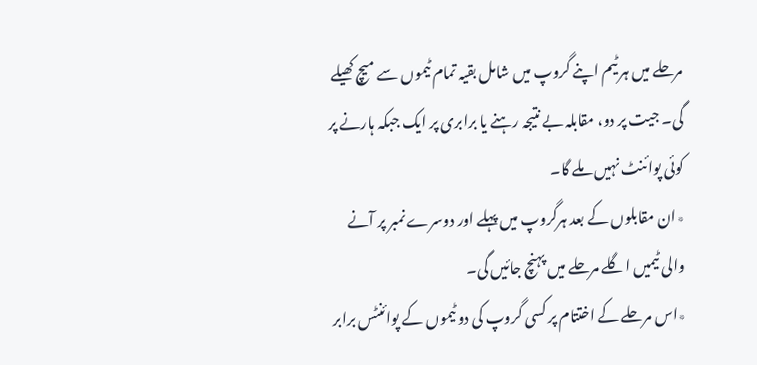مرحلے میں ہر ٹیم اپنے گروپ میں شامل بقیہ تمام ٹیموں سے میچ کھیلے گی۔ جیت پر دو، مقابلہ بے نتیجہ رہنے یا برابری پر ایک جبکہ ہارنے پر کوئی پوائنٹ نہیں ملے گا۔
٭ان مقابلوں کے بعد ہرگروپ میں پہلے اور دوسرے نمبر پر آنے والی ٹیمیں اگلے مرحلے میں پہنچ جائیں گی۔
٭اس مرحلے کے اختتام پر کسی گروپ کی دو ٹیموں کے پوائنٹس برابر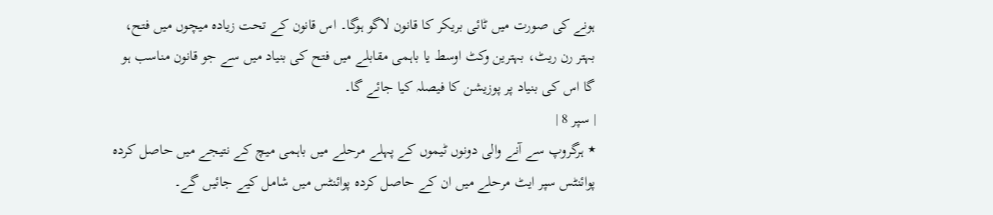ہونے کی صورت میں ٹائی بریکر کا قانون لاگو ہوگا۔ اس قانون کے تحت زیادہ میچوں میں فتح، بہتر رن ریٹ، بہترین وکٹ اوسط یا باہمی مقابلے میں فتح کی بنیاد میں سے جو قانون مناسب ہو گا اس کی بنیاد پر پوزیشن کا فیصلہ کیا جائے گا۔
| سپر 8 |
٭ ہرگروپ سے آنے والی دونوں ٹیموں کے پہلے مرحلے میں باہمی میچ کے نتیجے میں حاصل کردہ پوائنٹس سپر ایٹ مرحلے میں ان کے حاصل کردہ پوائنٹس میں شامل کیے جائیں گے۔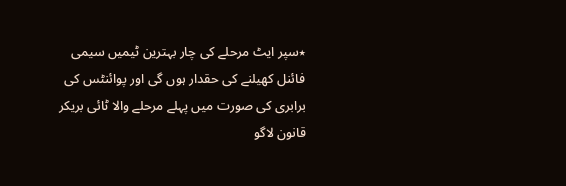٭سپر ایٹ مرحلے کی چار بہترین ٹیمیں سیمی فائنل کھیلنے کی حقدار ہوں گی اور پوائنٹس کی برابری کی صورت میں پہلے مرحلے والا ٹائی بریکر قانون لاگو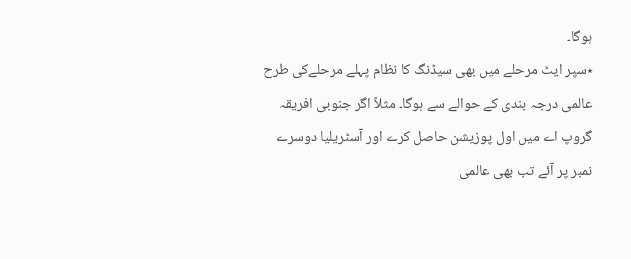ہوگا۔
٭سپر ایٹ مرحلے میں بھی سیڈنگ کا نظام پہلے مرحلےکی طرح عالمی درجہ بندی کے حوالے سے ہوگا۔ مثلاً اگر جنوبی افریقہ گروپ اے میں اول پوزیشن حاصل کرے اور آسٹریلیا دوسرے نمبر پر آئے تب بھی عالمی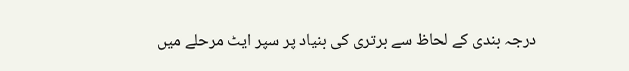درجہ بندی کے لحاظ سے برتری کی بنیاد پر سپر ایٹ مرحلے میں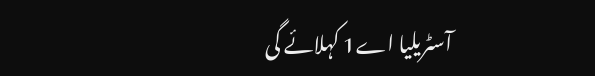آسٹریلیا اے1 کہلائے گی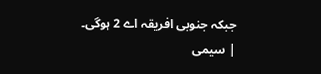جبکہ جنوبی افریقہ اے 2 ہوگی۔
| سیمی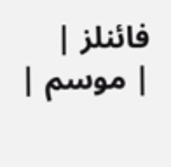فائنلز |
| موسم |